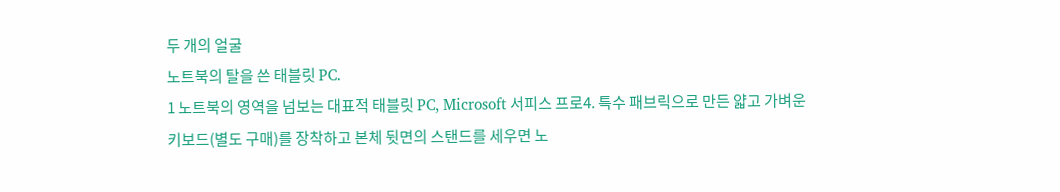두 개의 얼굴
노트북의 탈을 쓴 태블릿 PC.
1 노트북의 영역을 넘보는 대표적 태블릿 PC, Microsoft 서피스 프로4. 특수 패브릭으로 만든 얇고 가벼운 키보드(별도 구매)를 장착하고 본체 뒷면의 스탠드를 세우면 노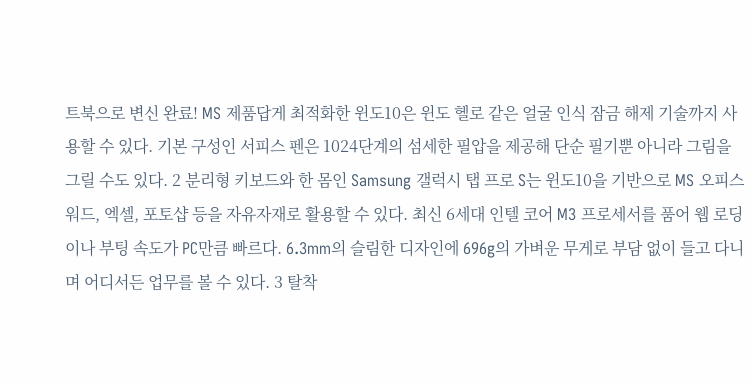트북으로 변신 완료! MS 제품답게 최적화한 윈도10은 윈도 헬로 같은 얼굴 인식 잠금 해제 기술까지 사용할 수 있다. 기본 구성인 서피스 펜은 1024단계의 섬세한 필압을 제공해 단순 필기뿐 아니라 그림을 그릴 수도 있다. 2 분리형 키보드와 한 몸인 Samsung 갤럭시 탭 프로 S는 윈도10을 기반으로 MS 오피스 워드, 엑셀, 포토샵 등을 자유자재로 활용할 수 있다. 최신 6세대 인텔 코어 M3 프로세서를 품어 웹 로딩이나 부팅 속도가 PC만큼 빠르다. 6.3mm의 슬림한 디자인에 696g의 가벼운 무게로 부담 없이 들고 다니며 어디서든 업무를 볼 수 있다. 3 탈착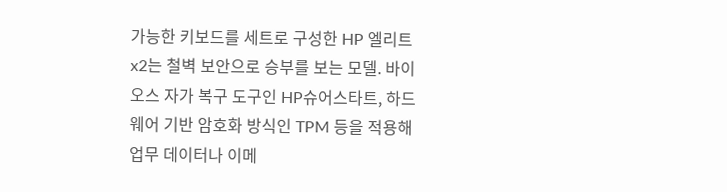가능한 키보드를 세트로 구성한 HP 엘리트 x2는 철벽 보안으로 승부를 보는 모델. 바이오스 자가 복구 도구인 HP슈어스타트, 하드웨어 기반 암호화 방식인 TPM 등을 적용해 업무 데이터나 이메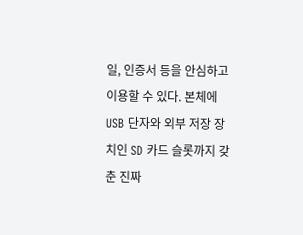일, 인증서 등을 안심하고 이용할 수 있다. 본체에 USB 단자와 외부 저장 장치인 SD 카드 슬롯까지 갖춘 진짜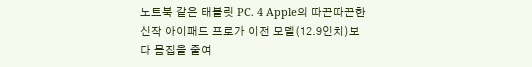노트북 같은 태블릿 PC. 4 Apple의 따끈따끈한 신작 아이패드 프로가 이전 모델(12.9인치)보다 몸집을 줄여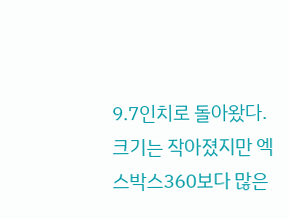9.7인치로 돌아왔다. 크기는 작아졌지만 엑스박스360보다 많은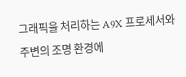그래픽을 처리하는 A9X 프로세서와 주변의 조명 환경에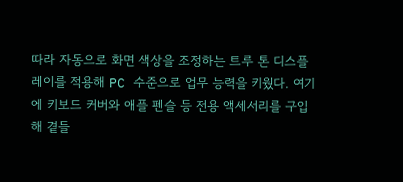따라 자동으로 화면 색상을 조정하는 트루 톤 디스플레이를 적용해 PC 수준으로 업무 능력을 키웠다. 여기에 키보드 커버와 애플 펜슬 등 전용 액세서리를 구입해 곁들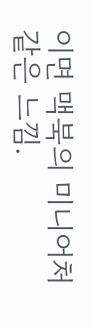이면 맥북의 미니어처 같은 느낌.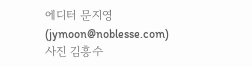에디터 문지영 (jymoon@noblesse.com)
사진 김흥수